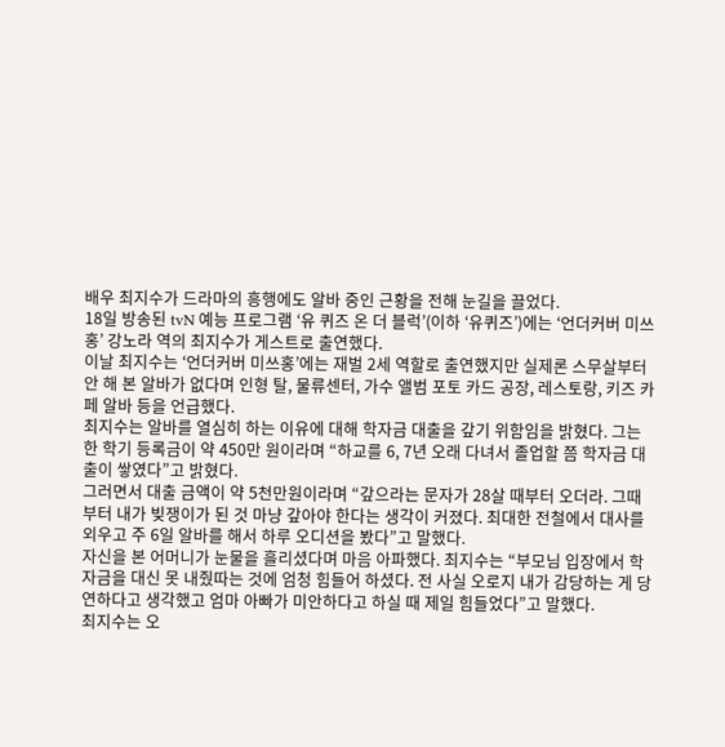배우 최지수가 드라마의 흥행에도 알바 중인 근황을 전해 눈길을 끌었다.
18일 방송된 tvN 예능 프로그램 ‘유 퀴즈 온 더 블럭’(이하 ‘유퀴즈’)에는 ‘언더커버 미쓰홍’ 강노라 역의 최지수가 게스트로 출연했다.
이날 최지수는 ‘언더커버 미쓰홍’에는 재벌 2세 역할로 출연했지만 실제론 스무살부터 안 해 본 알바가 없다며 인형 탈, 물류센터, 가수 앨범 포토 카드 공장, 레스토랑, 키즈 카페 알바 등을 언급했다.
최지수는 알바를 열심히 하는 이유에 대해 학자금 대출을 갚기 위함임을 밝혔다. 그는 한 학기 등록금이 약 450만 원이라며 “하교를 6, 7년 오래 다녀서 졸업할 쯤 학자금 대출이 쌓였다”고 밝혔다.
그러면서 대출 금액이 약 5천만원이라며 “갚으라는 문자가 28살 때부터 오더라. 그때부터 내가 빚쟁이가 된 것 마냥 갚아야 한다는 생각이 커졌다. 최대한 전철에서 대사를 외우고 주 6일 알바를 해서 하루 오디션을 봤다”고 말했다.
자신을 본 어머니가 눈물을 흘리셨다며 마음 아파했다. 최지수는 “부모님 입장에서 학자금을 대신 못 내줬따는 것에 엄청 힘들어 하셨다. 전 사실 오로지 내가 감당하는 게 당연하다고 생각했고 엄마 아빠가 미안하다고 하실 때 제일 힘들었다”고 말했다.
최지수는 오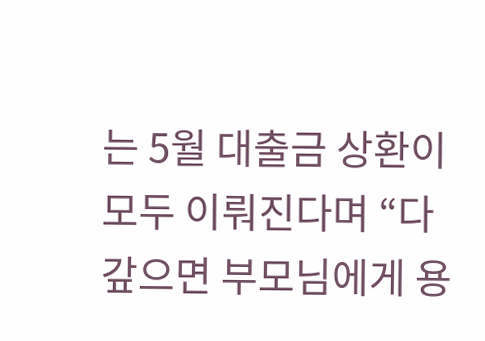는 5월 대출금 상환이 모두 이뤄진다며 “다 갚으면 부모님에게 용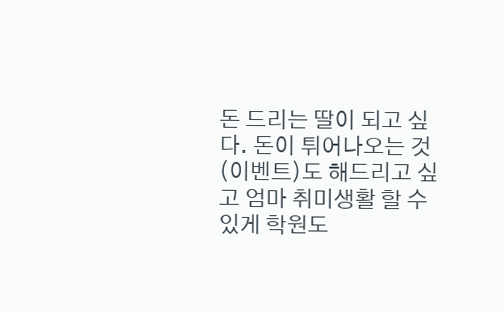돈 드리는 딸이 되고 싶다. 돈이 튀어나오는 것(이벤트)도 해드리고 싶고 엄마 취미생활 할 수 있게 학원도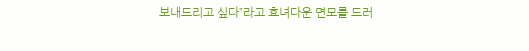보내드리고 싶다”라고 효녀다운 면모를 드러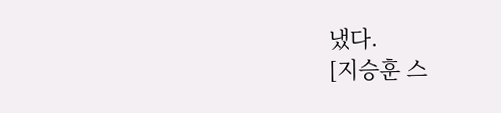냈다.
[지승훈 스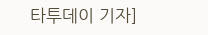타투데이 기자]